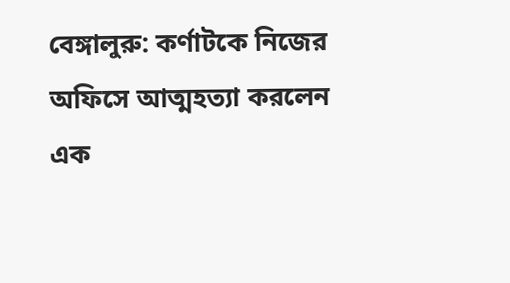বেঙ্গালুরু: কর্ণাটকে নিজের অফিসে আত্মহত্যা করলেন এক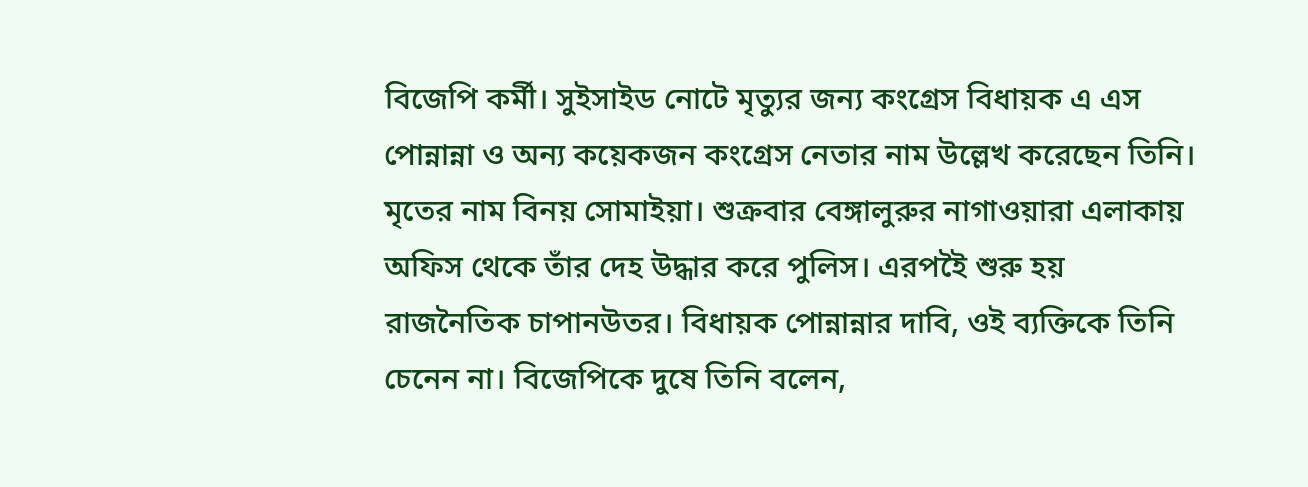বিজেপি কর্মী। সুইসাইড নোটে মৃত্যুর জন্য কংগ্রেস বিধায়ক এ এস পোন্নান্না ও অন্য কয়েকজন কংগ্রেস নেতার নাম উল্লেখ করেছেন তিনি। মৃতের নাম বিনয় সোমাইয়া। শুক্রবার বেঙ্গালুরুর নাগাওয়ারা এলাকায় অফিস থেকে তাঁর দেহ উদ্ধার করে পুলিস। এরপইৈ শুরু হয় রাজনৈতিক চাপানউতর। বিধায়ক পোন্নান্নার দাবি, ওই ব্যক্তিকে তিনি চেনেন না। বিজেপিকে দুষে তিনি বলেন,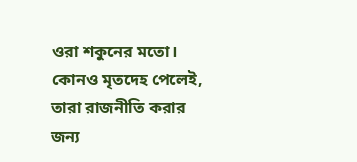ওরা শকুনের মতো। কোনও মৃতদেহ পেলেই, তারা রাজনীতি করার জন্য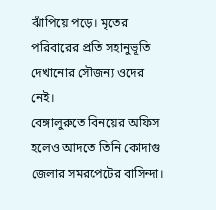ঝাঁপিয়ে পড়ে। মৃতের পরিবারের প্রতি সহানুভূতি দেখানোর সৌজন্য ওদের নেই।
বেঙ্গালুরুতে বিনয়ের অফিস হলেও আদতে তিনি কোদাগু জেলার সমরপেটের বাসিন্দা।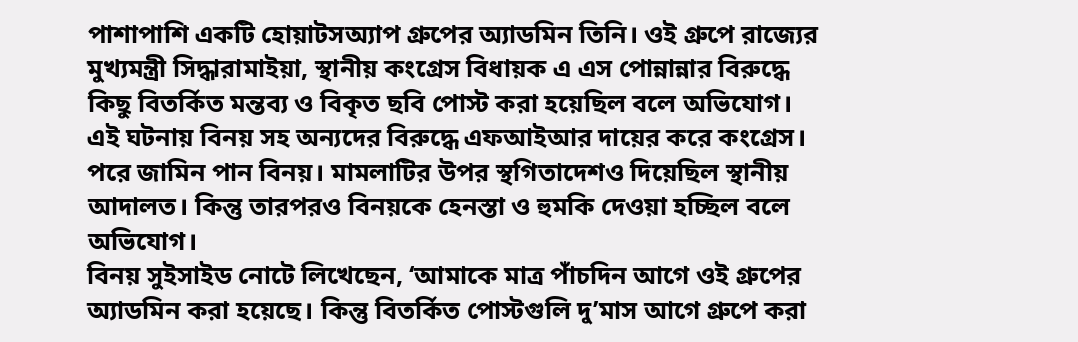পাশাপাশি একটি হোয়াটসঅ্যাপ গ্রুপের অ্যাডমিন তিনি। ওই গ্রুপে রাজ্যের মুখ্যমন্ত্রী সিদ্ধারামাইয়া, স্থানীয় কংগ্রেস বিধায়ক এ এস পোন্নান্নার বিরুদ্ধে কিছু বিতর্কিত মন্তব্য ও বিকৃত ছবি পোস্ট করা হয়েছিল বলে অভিযোগ। এই ঘটনায় বিনয় সহ অন্যদের বিরুদ্ধে এফআইআর দায়ের করে কংগ্রেস। পরে জামিন পান বিনয়। মামলাটির উপর স্থগিতাদেশও দিয়েছিল স্থানীয় আদালত। কিন্তু তারপরও বিনয়কে হেনস্তা ও হুমকি দেওয়া হচ্ছিল বলে অভিযোগ।
বিনয় সুইসাইড নোটে লিখেছেন, ‘আমাকে মাত্র পাঁচদিন আগে ওই গ্রুপের অ্যাডমিন করা হয়েছে। কিন্তু বিতর্কিত পোস্টগুলি দু’মাস আগে গ্রুপে করা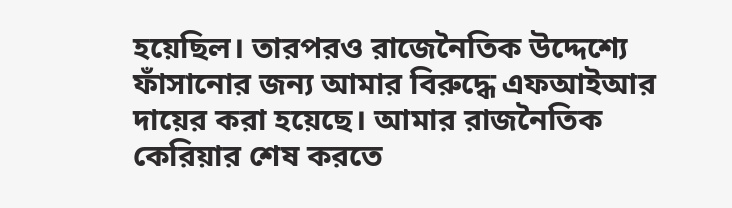হয়েছিল। তারপরও রাজেনৈতিক উদ্দেশ্যে ফাঁসানোর জন্য আমার বিরুদ্ধে এফআইআর দায়ের করা হয়েছে। আমার রাজনৈতিক কেরিয়ার শেষ করতে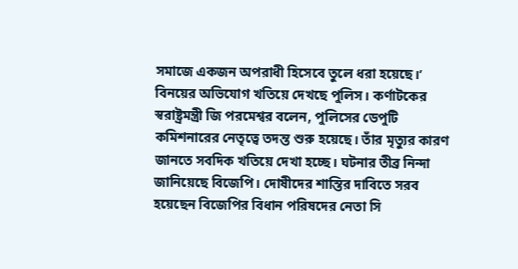সমাজে একজন অপরাধী হিসেবে তুলে ধরা হয়েছে।’ বিনয়ের অভিযোগ খতিয়ে দেখছে পুলিস। কর্ণাটকের স্বরাষ্ট্রমন্ত্রী জি পরমেশ্বর বলেন, পুলিসের ডেপুটি কমিশনারের নেতৃত্বে তদন্ত শুরু হয়েছে। তাঁর মৃত্যুর কারণ জানতে সবদিক খতিয়ে দেখা হচ্ছে। ঘটনার তীব্র নিন্দা জানিয়েছে বিজেপি। দোষীদের শাস্তির দাবিতে সরব হয়েছেন বিজেপির বিধান পরিষদের নেতা সি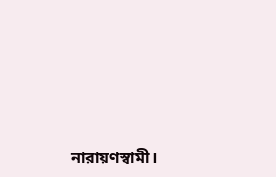নারায়ণস্বামী।